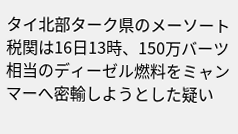タイ北部ターク県のメーソート税関は16日13時、150万バーツ相当のディーゼル燃料をミャンマーへ密輸しようとした疑い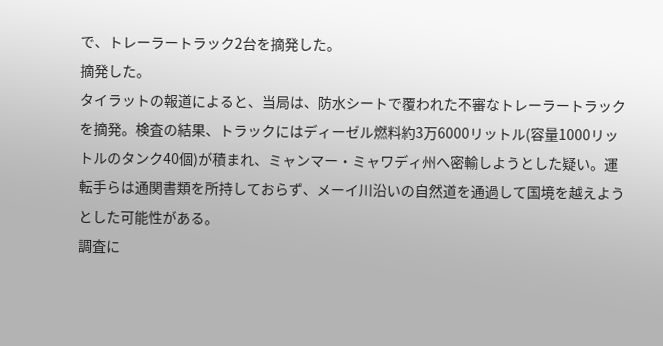で、トレーラートラック2台を摘発した。
摘発した。
タイラットの報道によると、当局は、防水シートで覆われた不審なトレーラートラックを摘発。検査の結果、トラックにはディーゼル燃料約3万6000リットル(容量1000リットルのタンク40個)が積まれ、ミャンマー・ミャワディ州へ密輸しようとした疑い。運転手らは通関書類を所持しておらず、メーイ川沿いの自然道を通過して国境を越えようとした可能性がある。
調査に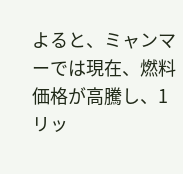よると、ミャンマーでは現在、燃料価格が高騰し、1リッ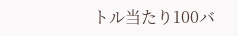トル当たり100バ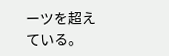ーツを超えている。